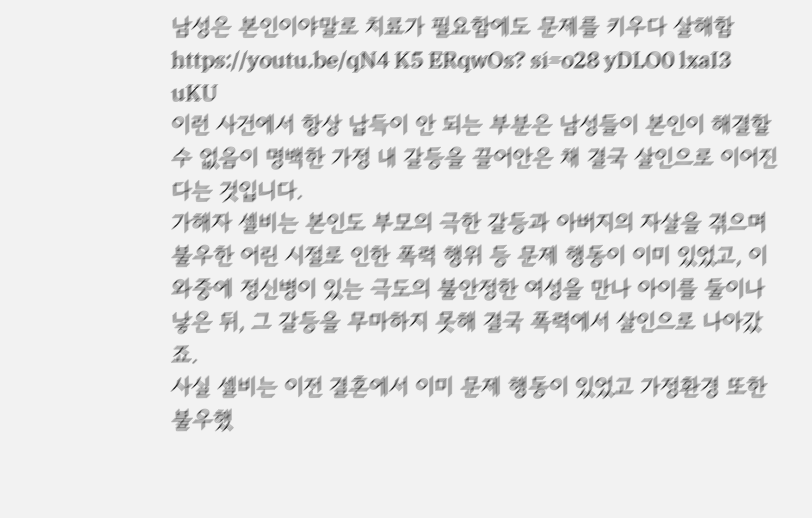남성은 본인이야말로 치료가 필요함에도 문제를 키우다 살해함
https://youtu.be/qN4 K5 ERqwOs? si=o28 yDLO0 lxaI3 uKU
이런 사건에서 항상 납득이 안 되는 부분은 남성들이 본인이 해결할 수 없음이 명백한 가정 내 갈등을 끌어안은 채 결국 살인으로 이어진다는 것입니다.
가해자 셀비는 본인도 부모의 극한 갈등과 아버지의 자살을 겪으며 불우한 어린 시절로 인한 폭력 행위 등 문제 행동이 이미 있었고, 이 와중에 정신병이 있는 극도의 불안정한 여성을 만나 아이를 둘이나 낳은 뒤, 그 갈등을 무마하지 못해 결국 폭력에서 살인으로 나아갔죠.
사실 셀비는 이전 결혼에서 이미 문제 행동이 있었고 가정환경 또한 불우했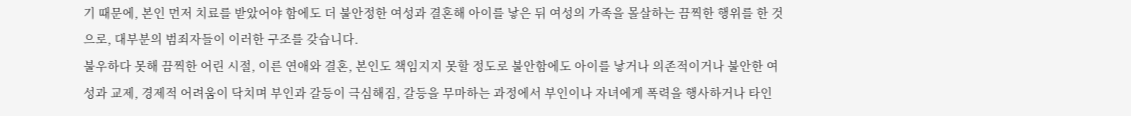기 때문에, 본인 먼저 치료를 받았어야 함에도 더 불안정한 여성과 결혼해 아이를 낳은 뒤 여성의 가족을 몰살하는 끔찍한 행위를 한 것으로, 대부분의 범죄자들이 이러한 구조를 갖습니다.
불우하다 못해 끔찍한 어린 시절, 이른 연애와 결혼, 본인도 책임지지 못할 정도로 불안함에도 아이를 낳거나 의존적이거나 불안한 여성과 교제, 경제적 어려움이 닥치며 부인과 갈등이 극심해짐, 갈등을 무마하는 과정에서 부인이나 자녀에게 폭력을 행사하거나 타인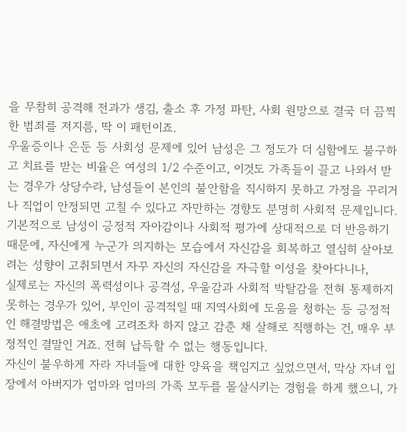을 무참히 공격해 전과가 생김, 출소 후 가정 파탄, 사회 원망으로 결국 더 끔찍한 범죄를 저지름, 딱 이 패턴이죠.
우울증이나 은둔 등 사회성 문제에 있어 남성은 그 정도가 더 심함에도 불구하고 치료를 받는 비율은 여성의 1/2 수준이고, 이것도 가족들이 끌고 나와서 받는 경우가 상당수라, 남성들이 본인의 불안함을 직시하지 못하고 가정을 꾸리거나 직업이 안정되면 고칠 수 있다고 자만하는 경향도 분명히 사회적 문제입니다.
기본적으로 남성이 긍정적 자아감이나 사회적 평가에 상대적으로 더 반응하기 때문에, 자신에게 누군가 의지하는 모습에서 자신감을 회복하고 열심히 살아보려는 성향이 고취되면서 자꾸 자신의 자신감을 자극할 이성을 찾아다니나,
실제로는 자신의 폭력성이나 공격성, 우울감과 사회적 박탈감을 전혀 통제하지 못하는 경우가 있어, 부인이 공격적일 때 지역사회에 도움을 청하는 등 긍정적인 해결방법은 애초에 고려조차 하지 않고 감춘 채 살해로 직행하는 건, 매우 부정적인 결말인 거죠. 전혀 납득할 수 없는 행동입니다.
자신이 불우하게 자라 자녀들에 대한 양육을 책임지고 싶었으면서, 막상 자녀 입장에서 아버지가 엄마와 엄마의 가족 모두를 몰살시키는 경험을 하게 했으니, 가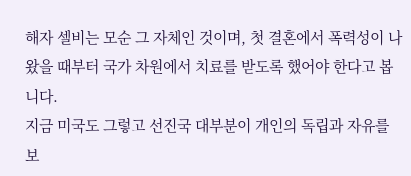해자 셀비는 모순 그 자체인 것이며, 첫 결혼에서 폭력성이 나왔을 때부터 국가 차원에서 치료를 받도록 했어야 한다고 봅니다.
지금 미국도 그렇고 선진국 대부분이 개인의 독립과 자유를 보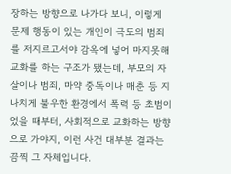장하는 방향으로 나가다 보니, 이렇게 문제 행동이 있는 개인이 극도의 범죄를 저지르고서야 감옥에 넣어 마지못해 교화를 하는 구조가 됐는데, 부모의 자살이나 범죄, 마약 중독이나 매춘 등 지나치게 불우한 환경에서 폭력 등 초범이었을 때부터, 사회적으로 교화하는 방향으로 가야지, 이런 사건 대부분 결과는 끔찍 그 자체입니다.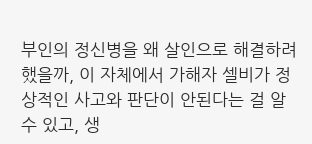부인의 정신병을 왜 살인으로 해결하려 했을까, 이 자체에서 가해자 셀비가 정상적인 사고와 판단이 안된다는 걸 알 수 있고, 생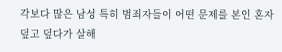각보다 많은 남성 특히 범죄자들이 어떤 문제를 본인 혼자 덮고 덮다가 살해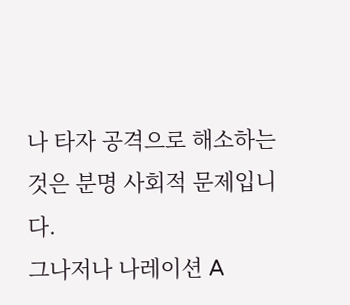나 타자 공격으로 해소하는 것은 분명 사회적 문제입니다.
그나저나 나레이션 A